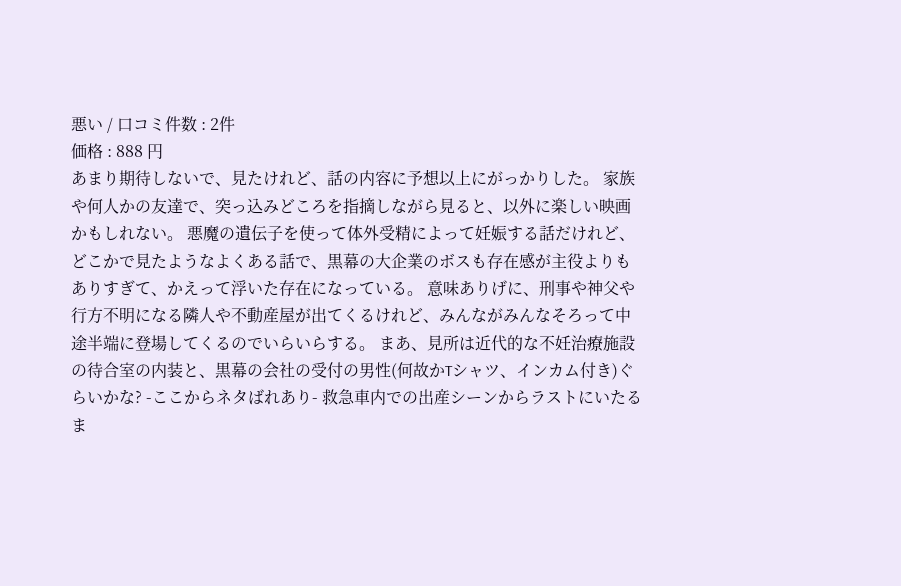悪い / 口コミ件数 : 2件
価格 : 888 円
あまり期待しないで、見たけれど、話の内容に予想以上にがっかりした。 家族や何人かの友達で、突っ込みどころを指摘しながら見ると、以外に楽しい映画かもしれない。 悪魔の遺伝子を使って体外受精によって妊娠する話だけれど、どこかで見たようなよくある話で、黒幕の大企業のボスも存在感が主役よりもありすぎて、かえって浮いた存在になっている。 意味ありげに、刑事や神父や行方不明になる隣人や不動産屋が出てくるけれど、みんながみんなそろって中途半端に登場してくるのでいらいらする。 まあ、見所は近代的な不妊治療施設の待合室の内装と、黒幕の会社の受付の男性(何故かTシャツ、インカム付き)ぐらいかな? -ここからネタばれあり- 救急車内での出産シーンからラストにいたるま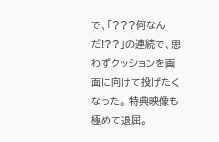で、「???何なんだ!??」の連続で、思わずクッションを画面に向けて投げたくなった。 特典映像も極めて退屈。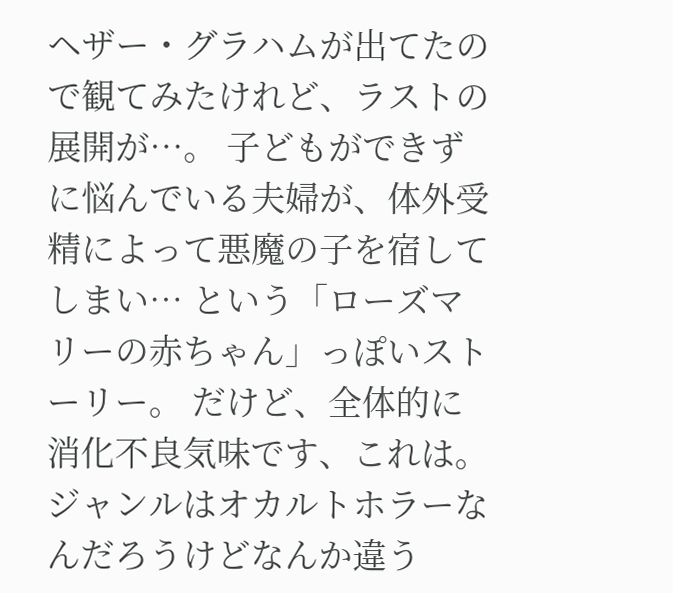ヘザー・グラハムが出てたので観てみたけれど、ラストの展開が…。 子どもができずに悩んでいる夫婦が、体外受精によって悪魔の子を宿してしまい… という「ローズマリーの赤ちゃん」っぽいストーリー。 だけど、全体的に消化不良気味です、これは。 ジャンルはオカルトホラーなんだろうけどなんか違う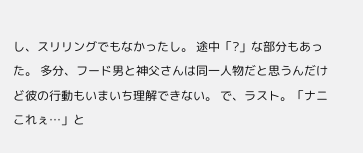し、スリリングでもなかったし。 途中「?」な部分もあった。 多分、フード男と神父さんは同一人物だと思うんだけど彼の行動もいまいち理解できない。 で、ラスト。「ナニこれぇ…」と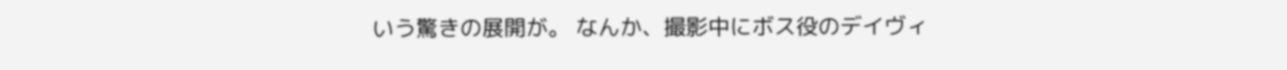いう驚きの展開が。 なんか、撮影中にボス役のデイヴィ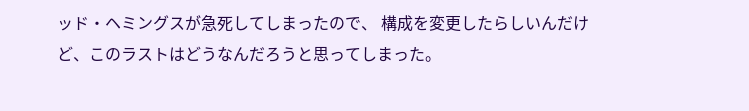ッド・ヘミングスが急死してしまったので、 構成を変更したらしいんだけど、このラストはどうなんだろうと思ってしまった。